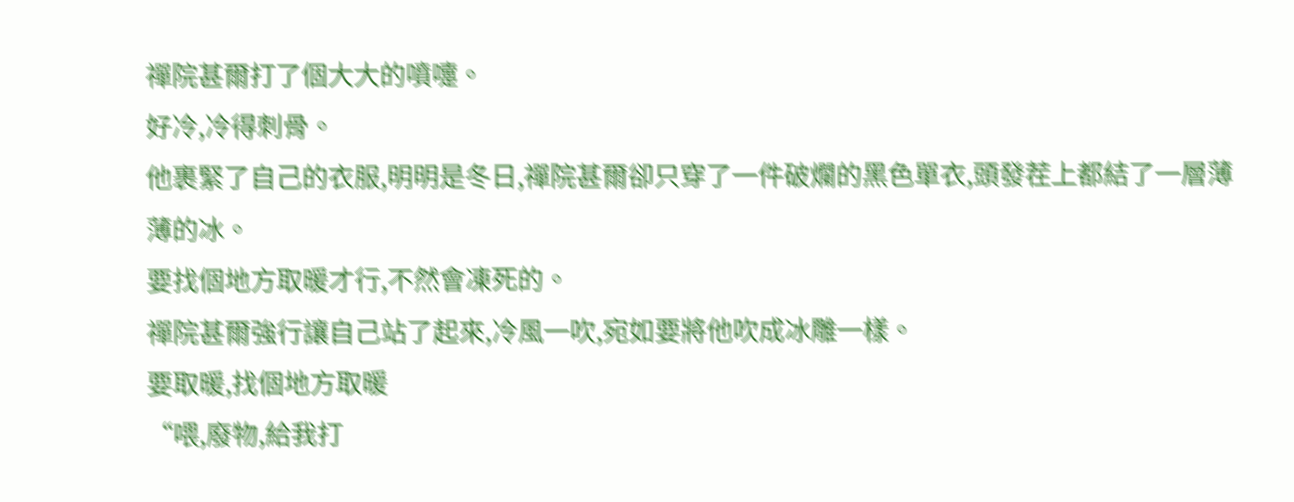禪院甚爾打了個大大的噴嚏。
好冷,冷得刺骨。
他裹緊了自己的衣服,明明是冬日,禪院甚爾卻只穿了一件破爛的黑色單衣,頭發茬上都結了一層薄薄的冰。
要找個地方取暖才行,不然會凍死的。
禪院甚爾強行讓自己站了起來,冷風一吹,宛如要將他吹成冰雕一樣。
要取暖,找個地方取暖
“喂,廢物,給我打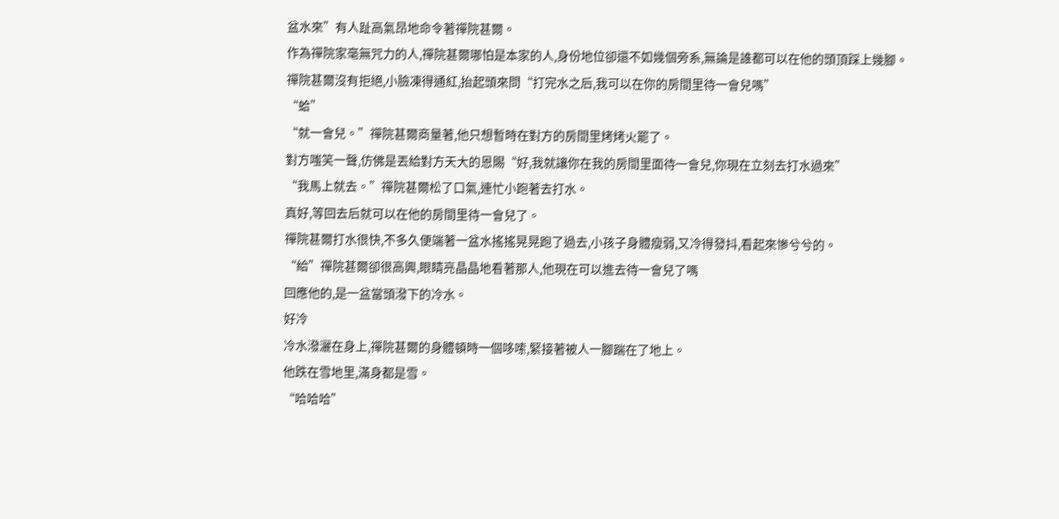盆水來”有人趾高氣昂地命令著禪院甚爾。
作為禪院家毫無咒力的人,禪院甚爾哪怕是本家的人,身份地位卻還不如幾個旁系,無論是誰都可以在他的頭頂踩上幾腳。
禪院甚爾沒有拒絕,小臉凍得通紅,抬起頭來問“打完水之后,我可以在你的房間里待一會兒嗎”
“蛤”
“就一會兒。”禪院甚爾商量著,他只想暫時在對方的房間里烤烤火罷了。
對方嗤笑一聲,仿佛是丟給對方天大的恩賜“好,我就讓你在我的房間里面待一會兒,你現在立刻去打水過來”
“我馬上就去。”禪院甚爾松了口氣,連忙小跑著去打水。
真好,等回去后就可以在他的房間里待一會兒了。
禪院甚爾打水很快,不多久便端著一盆水搖搖晃晃跑了過去,小孩子身體瘦弱,又冷得發抖,看起來慘兮兮的。
“給”禪院甚爾卻很高興,眼睛亮晶晶地看著那人,他現在可以進去待一會兒了嗎
回應他的,是一盆當頭潑下的冷水。
好冷
冷水潑灑在身上,禪院甚爾的身體頓時一個哆嗦,緊接著被人一腳踹在了地上。
他跌在雪地里,滿身都是雪。
“哈哈哈”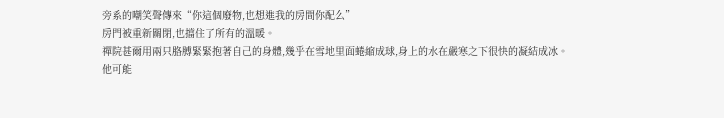旁系的嘲笑聲傳來“你這個廢物,也想進我的房間你配么”
房門被重新關閉,也擋住了所有的溫暖。
禪院甚爾用兩只胳膊緊緊抱著自己的身體,幾乎在雪地里面蜷縮成球,身上的水在嚴寒之下很快的凝結成冰。
他可能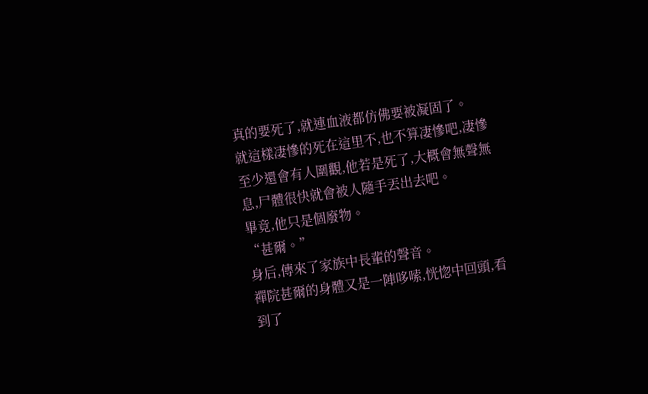真的要死了,就連血液都仿佛要被凝固了。
就這樣凄慘的死在這里不,也不算凄慘吧,凄慘至少還會有人圍觀,他若是死了,大概會無聲無息,尸體很快就會被人隨手丟出去吧。
畢竟,他只是個廢物。
“甚爾。”
身后,傳來了家族中長輩的聲音。
禪院甚爾的身體又是一陣哆嗦,恍惚中回頭,看到了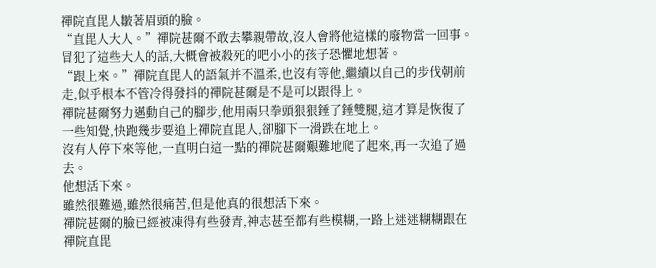禪院直毘人皺著眉頭的臉。
“直毘人大人。”禪院甚爾不敢去攀親帶故,沒人會將他這樣的廢物當一回事。
冒犯了這些大人的話,大概會被殺死的吧小小的孩子恐懼地想著。
“跟上來。”禪院直毘人的語氣并不溫柔,也沒有等他,繼續以自己的步伐朝前走,似乎根本不管冷得發抖的禪院甚爾是不是可以跟得上。
禪院甚爾努力邁動自己的腳步,他用兩只拳頭狠狠錘了錘雙腿,這才算是恢復了一些知覺,快跑幾步要追上禪院直毘人,卻腳下一滑跌在地上。
沒有人停下來等他,一直明白這一點的禪院甚爾艱難地爬了起來,再一次追了過去。
他想活下來。
雖然很難過,雖然很痛苦,但是他真的很想活下來。
禪院甚爾的臉已經被凍得有些發青,神志甚至都有些模糊,一路上迷迷糊糊跟在禪院直毘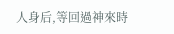人身后,等回過神來時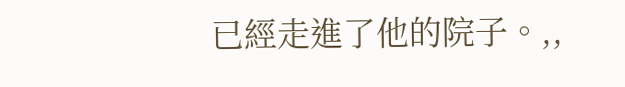已經走進了他的院子。,,